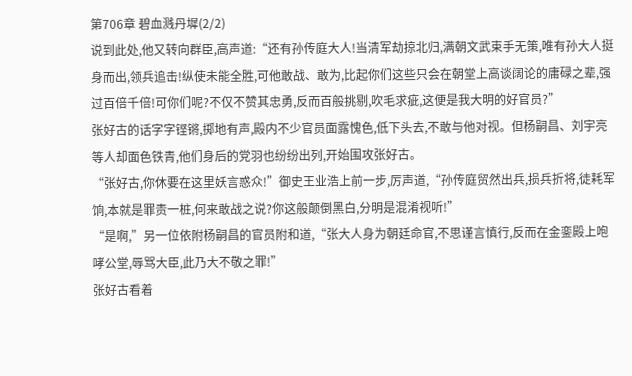第706章 碧血溅丹墀(2/2)
说到此处,他又转向群臣,高声道:“还有孙传庭大人!当清军劫掠北归,满朝文武束手无策,唯有孙大人挺身而出,领兵追击!纵使未能全胜,可他敢战、敢为,比起你们这些只会在朝堂上高谈阔论的庸碌之辈,强过百倍千倍!可你们呢?不仅不赞其忠勇,反而百般挑剔,吹毛求疵,这便是我大明的好官员?”
张好古的话字字铿锵,掷地有声,殿内不少官员面露愧色,低下头去,不敢与他对视。但杨嗣昌、刘宇亮等人却面色铁青,他们身后的党羽也纷纷出列,开始围攻张好古。
“张好古,你休要在这里妖言惑众!”御史王业浩上前一步,厉声道,“孙传庭贸然出兵,损兵折将,徒耗军饷,本就是罪责一桩,何来敢战之说?你这般颠倒黑白,分明是混淆视听!”
“是啊,”另一位依附杨嗣昌的官员附和道,“张大人身为朝廷命官,不思谨言慎行,反而在金銮殿上咆哮公堂,辱骂大臣,此乃大不敬之罪!”
张好古看着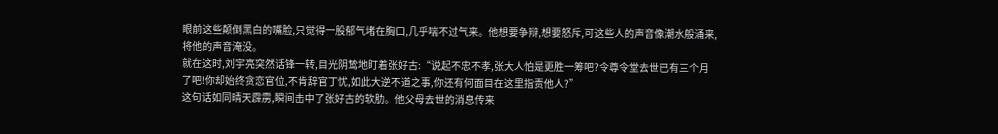眼前这些颠倒黑白的嘴脸,只觉得一股郁气堵在胸口,几乎喘不过气来。他想要争辩,想要怒斥,可这些人的声音像潮水般涌来,将他的声音淹没。
就在这时,刘宇亮突然话锋一转,目光阴鸷地盯着张好古:“说起不忠不孝,张大人怕是更胜一筹吧?令尊令堂去世已有三个月了吧!你却始终贪恋官位,不肯辞官丁忧,如此大逆不道之事,你还有何面目在这里指责他人?”
这句话如同晴天霹雳,瞬间击中了张好古的软肋。他父母去世的消息传来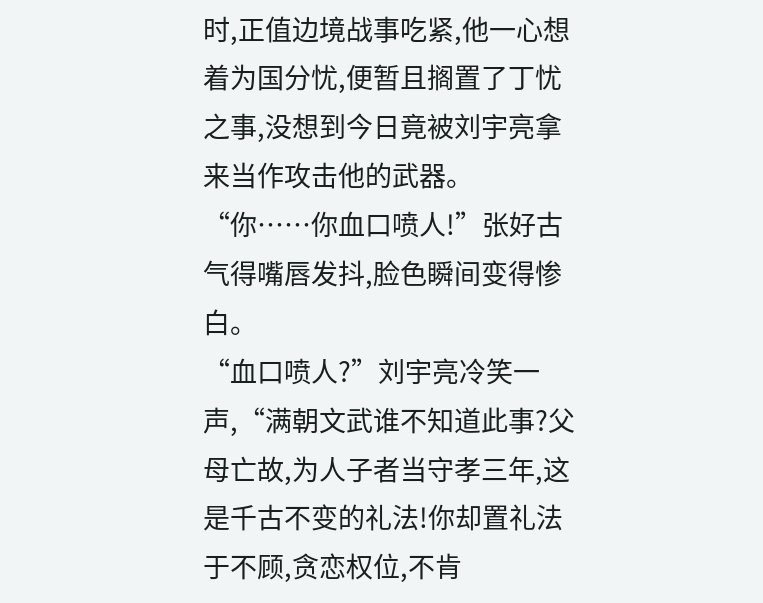时,正值边境战事吃紧,他一心想着为国分忧,便暂且搁置了丁忧之事,没想到今日竟被刘宇亮拿来当作攻击他的武器。
“你……你血口喷人!”张好古气得嘴唇发抖,脸色瞬间变得惨白。
“血口喷人?”刘宇亮冷笑一声,“满朝文武谁不知道此事?父母亡故,为人子者当守孝三年,这是千古不变的礼法!你却置礼法于不顾,贪恋权位,不肯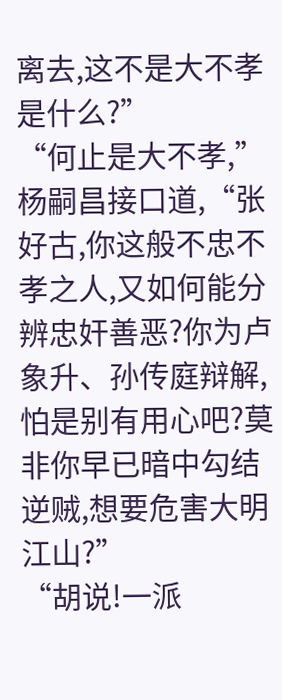离去,这不是大不孝是什么?”
“何止是大不孝,”杨嗣昌接口道,“张好古,你这般不忠不孝之人,又如何能分辨忠奸善恶?你为卢象升、孙传庭辩解,怕是别有用心吧?莫非你早已暗中勾结逆贼,想要危害大明江山?”
“胡说!一派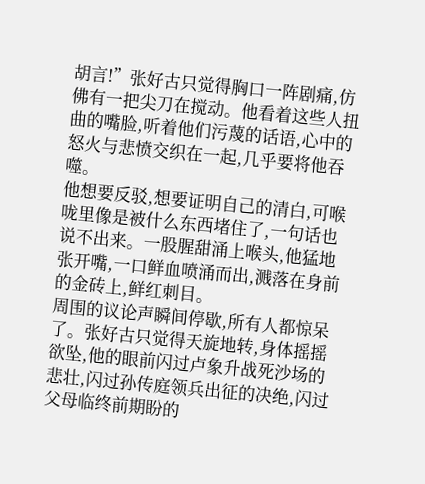胡言!”张好古只觉得胸口一阵剧痛,仿佛有一把尖刀在搅动。他看着这些人扭曲的嘴脸,听着他们污蔑的话语,心中的怒火与悲愤交织在一起,几乎要将他吞噬。
他想要反驳,想要证明自己的清白,可喉咙里像是被什么东西堵住了,一句话也说不出来。一股腥甜涌上喉头,他猛地张开嘴,一口鲜血喷涌而出,溅落在身前的金砖上,鲜红刺目。
周围的议论声瞬间停歇,所有人都惊呆了。张好古只觉得天旋地转,身体摇摇欲坠,他的眼前闪过卢象升战死沙场的悲壮,闪过孙传庭领兵出征的决绝,闪过父母临终前期盼的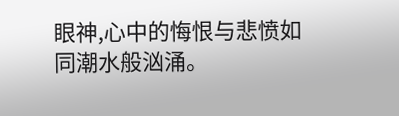眼神,心中的悔恨与悲愤如同潮水般汹涌。